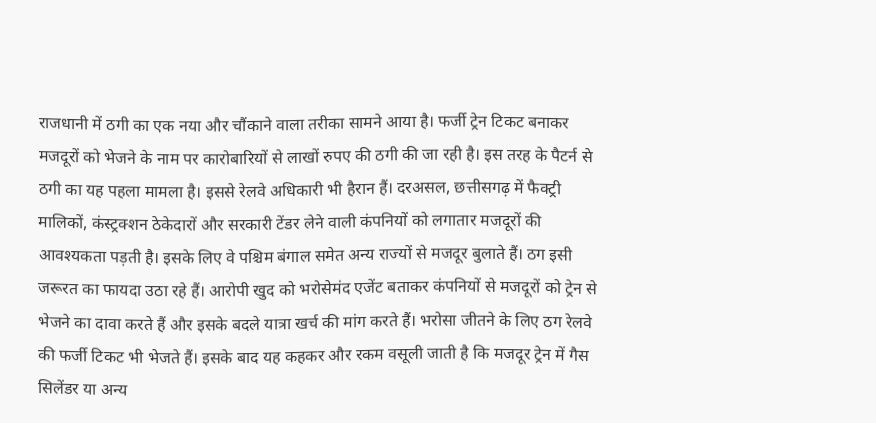राजधानी में ठगी का एक नया और चौंकाने वाला तरीका सामने आया है। फर्जी ट्रेन टिकट बनाकर मजदूरों को भेजने के नाम पर कारोबारियों से लाखों रुपए की ठगी की जा रही है। इस तरह के पैटर्न से ठगी का यह पहला मामला है। इससे रेलवे अधिकारी भी हैरान हैं। दरअसल, छत्तीसगढ़ में फैक्ट्री मालिकों, कंस्ट्रक्शन ठेकेदारों और सरकारी टेंडर लेने वाली कंपनियों को लगातार मजदूरों की आवश्यकता पड़ती है। इसके लिए वे पश्चिम बंगाल समेत अन्य राज्यों से मजदूर बुलाते हैं। ठग इसी जरूरत का फायदा उठा रहे हैं। आरोपी खुद को भरोसेमंद एजेंट बताकर कंपनियों से मजदूरों को ट्रेन से भेजने का दावा करते हैं और इसके बदले यात्रा खर्च की मांग करते हैं। भरोसा जीतने के लिए ठग रेलवे की फर्जी टिकट भी भेजते हैं। इसके बाद यह कहकर और रकम वसूली जाती है कि मजदूर ट्रेन में गैस सिलेंडर या अन्य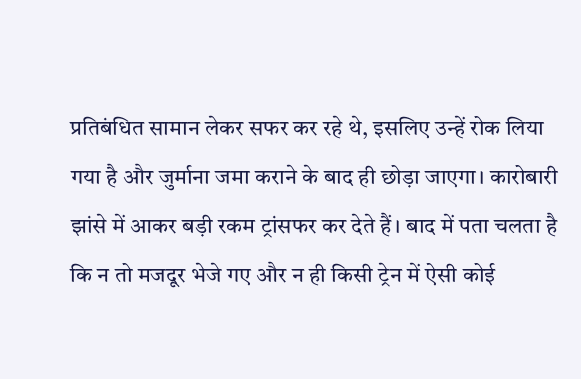प्रतिबंधित सामान लेकर सफर कर रहे थे, इसलिए उन्हें रोक लिया गया है और जुर्माना जमा कराने के बाद ही छोड़ा जाएगा। कारोबारी झांसे में आकर बड़ी रकम ट्रांसफर कर देते हैं। बाद में पता चलता है कि न तो मजदूर भेजे गए और न ही किसी ट्रेन में ऐसी कोई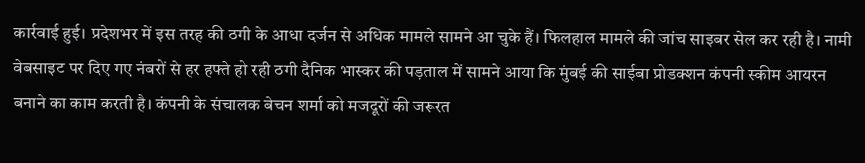कार्रवाई हुई। प्रदेशभर में इस तरह की ठगी के आधा दर्जन से अधिक मामले सामने आ चुके हैं। फिलहाल मामले की जांच साइबर सेल कर रही है। नामी वेबसाइट पर दिए गए नंबरों से हर हफ्ते हो रही ठगी दैनिक भास्कर की पड़ताल में सामने आया कि मुंबई की साईबा प्रोडक्शन कंपनी स्कीम आयरन बनाने का काम करती है। कंपनी के संचालक बेचन शर्मा को मजदूरों की जरूरत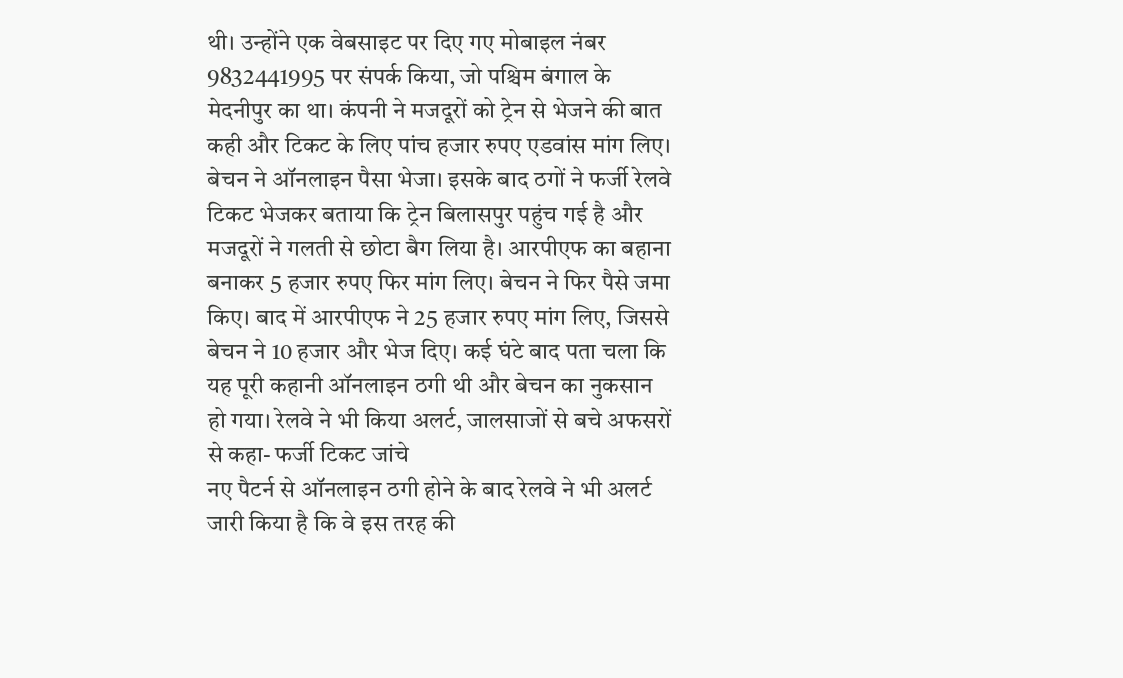थी। उन्होंने एक वेबसाइट पर दिए गए मोबाइल नंबर 9832441995 पर संपर्क किया, जो पश्चिम बंगाल के मेदनीपुर का था। कंपनी ने मजदूरों को ट्रेन से भेजने की बात कही और टिकट के लिए पांच हजार रुपए एडवांस मांग लिए। बेचन ने ऑनलाइन पैसा भेजा। इसके बाद ठगों ने फर्जी रेलवे टिकट भेजकर बताया कि ट्रेन बिलासपुर पहुंच गई है और मजदूरों ने गलती से छोटा बैग लिया है। आरपीएफ का बहाना बनाकर 5 हजार रुपए फिर मांग लिए। बेचन ने फिर पैसे जमा किए। बाद में आरपीएफ ने 25 हजार रुपए मांग लिए, जिससे बेचन ने 10 हजार और भेज दिए। कई घंटे बाद पता चला कि यह पूरी कहानी ऑनलाइन ठगी थी और बेचन का नुकसान हो गया। रेलवे ने भी किया अलर्ट, जालसाजों से बचे अफसरों से कहा- फर्जी टिकट जांचे
नए पैटर्न से ऑनलाइन ठगी होने के बाद रेलवे ने भी अलर्ट जारी किया है कि वे इस तरह की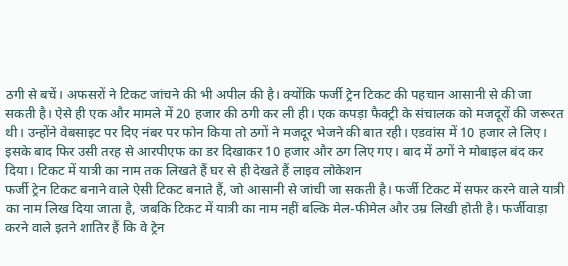ठगी से बचें। अफसरों ने टिकट जांचने की भी अपील की है। क्योंकि फर्जी ट्रेन टिकट की पहचान आसानी से की जा सकती है। ऐसे ही एक और मामले में 20 हजार की ठगी कर ली ही। एक कपड़ा फैक्ट्री के संचालक को मजदूरों की जरूरत थी। उन्होंने वेबसाइट पर दिए नंबर पर फोन किया तो ठगों ने मजदूर भेजने की बात रही। एडवांस में 10 हजार ले लिए। इसके बाद फिर उसी तरह से आरपीएफ का डर दिखाकर 10 हजार और ठग लिए गए। बाद में ठगों ने मोबाइल बंद कर दिया। टिकट में यात्री का नाम तक लिखते हैं घर से ही देखते हैं लाइव लोकेशन
फर्जी ट्रेन टिकट बनाने वाले ऐसी टिकट बनाते हैं, जो आसानी से जांची जा सकती है। फर्जी टिकट में सफर करने वाले यात्री का नाम लिख दिया जाता है, जबकि टिकट में यात्री का नाम नहीं बल्कि मेल-फीमेल और उम्र लिखी होती है। फर्जीवाड़ा करने वाले इतने शातिर हैं कि वे ट्रेन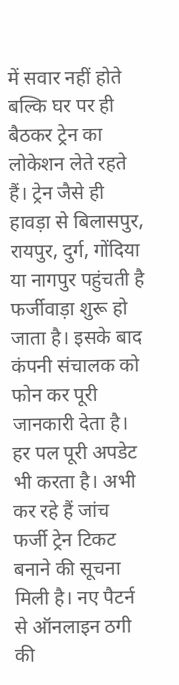में सवार नहीं होते बल्कि घर पर ही बैठकर ट्रेन का लोकेशन लेते रहते हैं। ट्रेन जैसे ही हावड़ा से बिलासपुर, रायपुर, दुर्ग, गोंदिया या नागपुर पहुंचती है फर्जीवाड़ा शुरू हो जाता है। इसके बाद कंपनी संचालक को फोन कर पूरी जानकारी देता है। हर पल पूरी अपडेट भी करता है। अभी कर रहे हैं जांच
फर्जी ट्रेन टिकट बनाने की सूचना मिली है। नए पैटर्न से ऑनलाइन ठगी की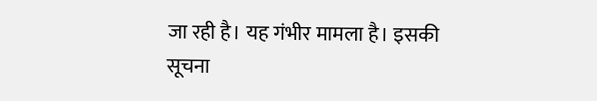जा रही है। यह गंभीर मामला है। इसकी सूचना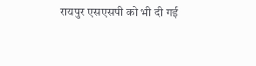रायपुर एसएसपी को भी दी गई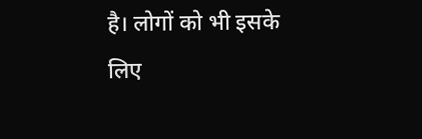है। लोगों को भी इसके लिए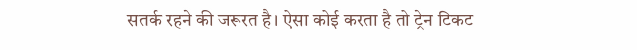सतर्क रहने की जरूरत है। ऐसा कोई करता है तो ट्रेन टिकट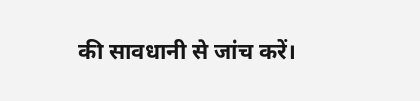की सावधानी से जांच करें।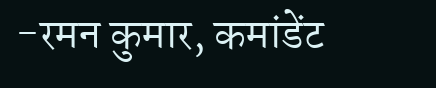-रमन कुमार, कमांडेंट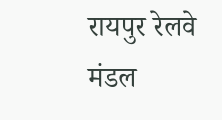रायपुर रेलवे मंडल